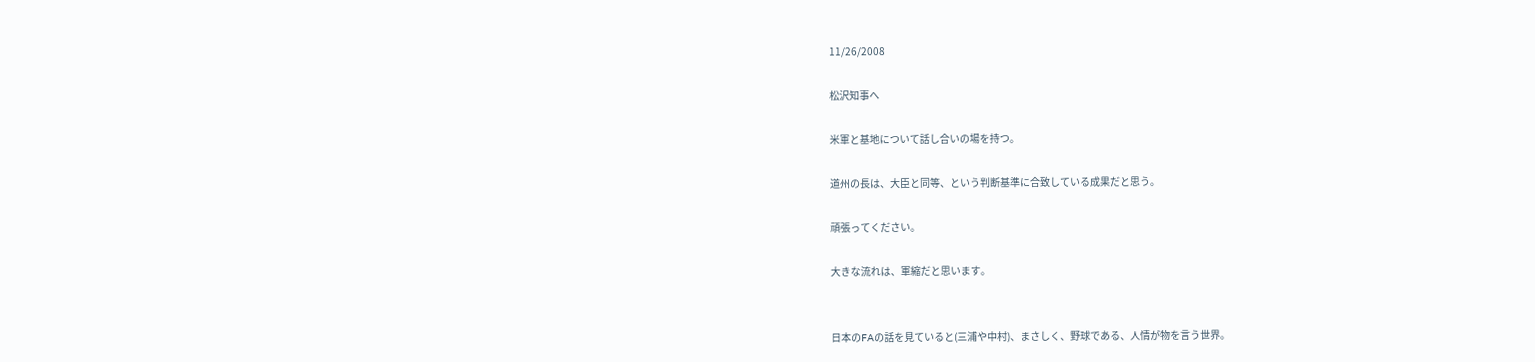11/26/2008

松沢知事へ

米軍と基地について話し合いの場を持つ。

道州の長は、大臣と同等、という判断基準に合致している成果だと思う。

頑張ってください。

大きな流れは、軍縮だと思います。


日本のFAの話を見ていると(三浦や中村)、まさしく、野球である、人情が物を言う世界。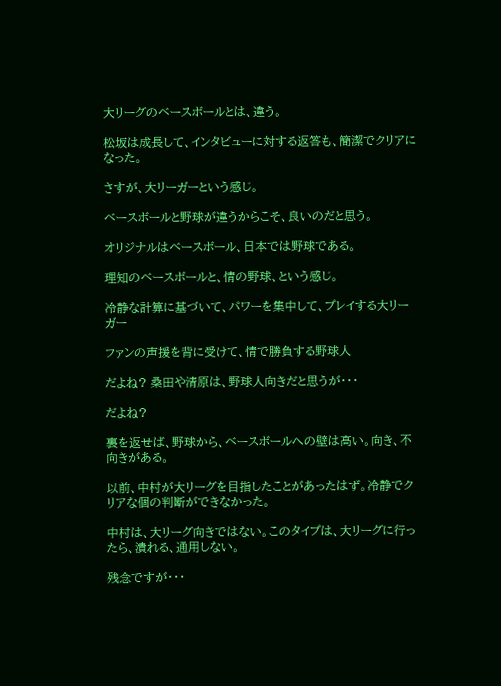大リーグのベースボールとは、違う。

松坂は成長して、インタビューに対する返答も、簡潔でクリアになった。

さすが、大リーガーという感じ。

ベースボールと野球が違うからこそ、良いのだと思う。

オリジナルはベースボール、日本では野球である。

理知のベースボールと、情の野球、という感じ。

冷静な計算に基づいて、パワーを集中して、プレイする大リーガー

ファンの声援を背に受けて、情で勝負する野球人

だよね? 桑田や清原は、野球人向きだと思うが・・・

だよね?

裏を返せば、野球から、ベースボールへの壁は高い。向き、不向きがある。

以前、中村が大リーグを目指したことがあったはず。冷静でクリアな個の判断ができなかった。

中村は、大リーグ向きではない。このタイプは、大リーグに行ったら、潰れる、通用しない。

残念ですが・・・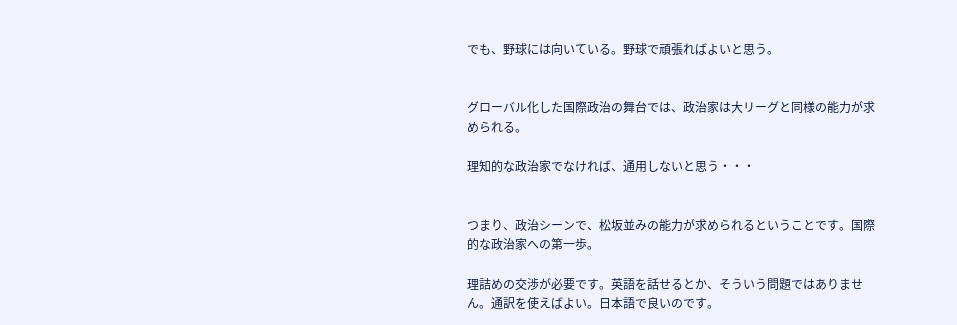でも、野球には向いている。野球で頑張ればよいと思う。


グローバル化した国際政治の舞台では、政治家は大リーグと同様の能力が求められる。

理知的な政治家でなければ、通用しないと思う・・・


つまり、政治シーンで、松坂並みの能力が求められるということです。国際的な政治家への第一歩。

理詰めの交渉が必要です。英語を話せるとか、そういう問題ではありません。通訳を使えばよい。日本語で良いのです。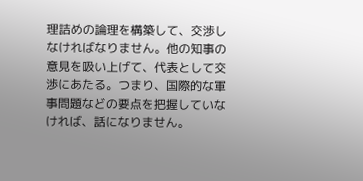理詰めの論理を構築して、交渉しなければなりません。他の知事の意見を吸い上げて、代表として交渉にあたる。つまり、国際的な軍事問題などの要点を把握していなければ、話になりません。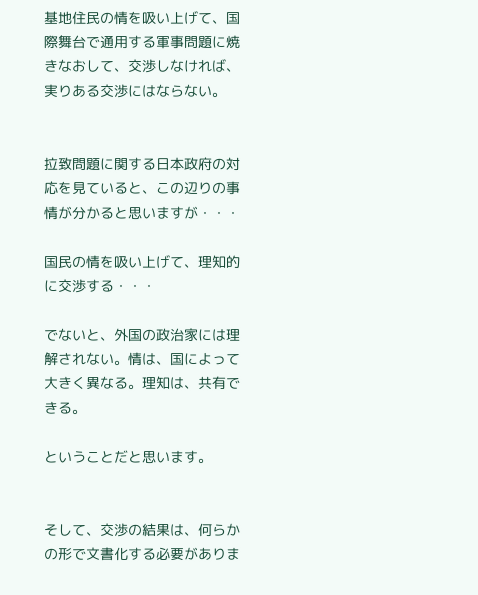基地住民の情を吸い上げて、国際舞台で通用する軍事問題に焼きなおして、交渉しなければ、実りある交渉にはならない。


拉致問題に関する日本政府の対応を見ていると、この辺りの事情が分かると思いますが・・・

国民の情を吸い上げて、理知的に交渉する・・・

でないと、外国の政治家には理解されない。情は、国によって大きく異なる。理知は、共有できる。

ということだと思います。


そして、交渉の結果は、何らかの形で文書化する必要がありま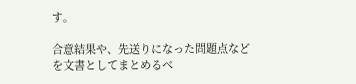す。

合意結果や、先送りになった問題点などを文書としてまとめるべ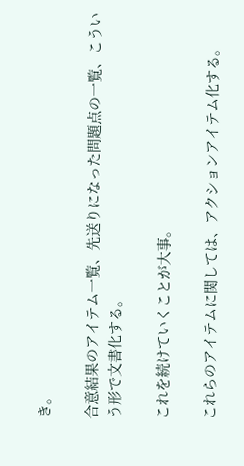き。

合意結果のアイテム一覧、先送りになった問題点の一覧、こういう形で文書化する。

これを続けていくことが大事。

これらのアイテムに関しては、アクションアイテム化する。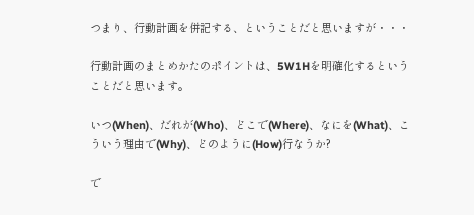つまり、行動計画を併記する、ということだと思いますが・・・

行動計画のまとめかたのポイントは、5W1Hを明確化するということだと思います。

いつ(When)、だれが(Who)、どこで(Where)、なにを(What)、こういう理由で(Why)、どのように(How)行なうか?

で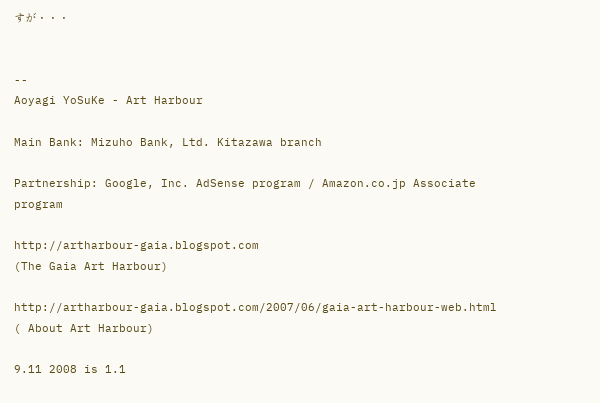すが・・・


--
Aoyagi YoSuKe - Art Harbour

Main Bank: Mizuho Bank, Ltd. Kitazawa branch

Partnership: Google, Inc. AdSense program / Amazon.co.jp Associate program

http://artharbour-gaia.blogspot.com
(The Gaia Art Harbour)

http://artharbour-gaia.blogspot.com/2007/06/gaia-art-harbour-web.html
( About Art Harbour)

9.11 2008 is 1.1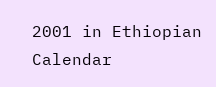2001 in Ethiopian Calendar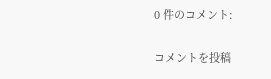0 件のコメント:

コメントを投稿